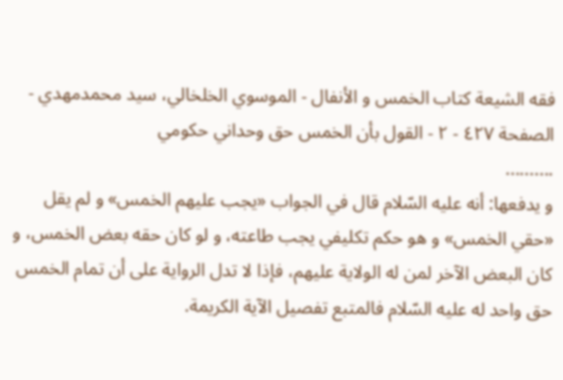فقه الشيعة كتاب الخمس و الأنفال - الموسوي الخلخالي، سيد محمدمهدي - الصفحة ٤٢٧ - ٢ - القول بأن الخمس حق وحداني حكومي
..........
و يدفعها: أنه عليه السّلام قال في الجواب «يجب عليهم الخمس» و لم يقل «حقي الخمس» و هو حكم تكليفي يجب طاعته، و لو كان حقه بعض الخمس، و كان البعض الآخر لمن له الولاية عليهم، فإذا لا تدل الرواية على أن تمام الخمس حق واحد له عليه السّلام فالمتبع تفصيل الآية الكريمة.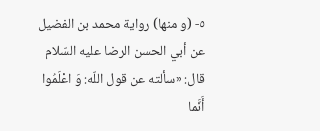٥- (و منها) رواية محمد بن الفضيل عن أبي الحسن الرضا عليه السّلام قال: «سألته عن قول اللّه: وَ اعْلَمُوا أَنَّما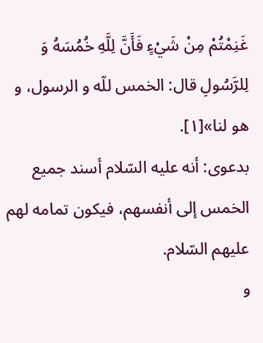غَنِمْتُمْ مِنْ شَيْءٍ فَأَنَّ لِلَّهِ خُمُسَهُ وَ لِلرَّسُولِ قال: الخمس للّه و الرسول، و هو لنا»[١].
بدعوى: أنه عليه السّلام أسند جميع الخمس إلى أنفسهم، فيكون تمامه لهم عليهم السّلام.
و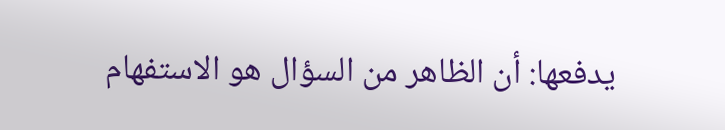يدفعها: أن الظاهر من السؤال هو الاستفهام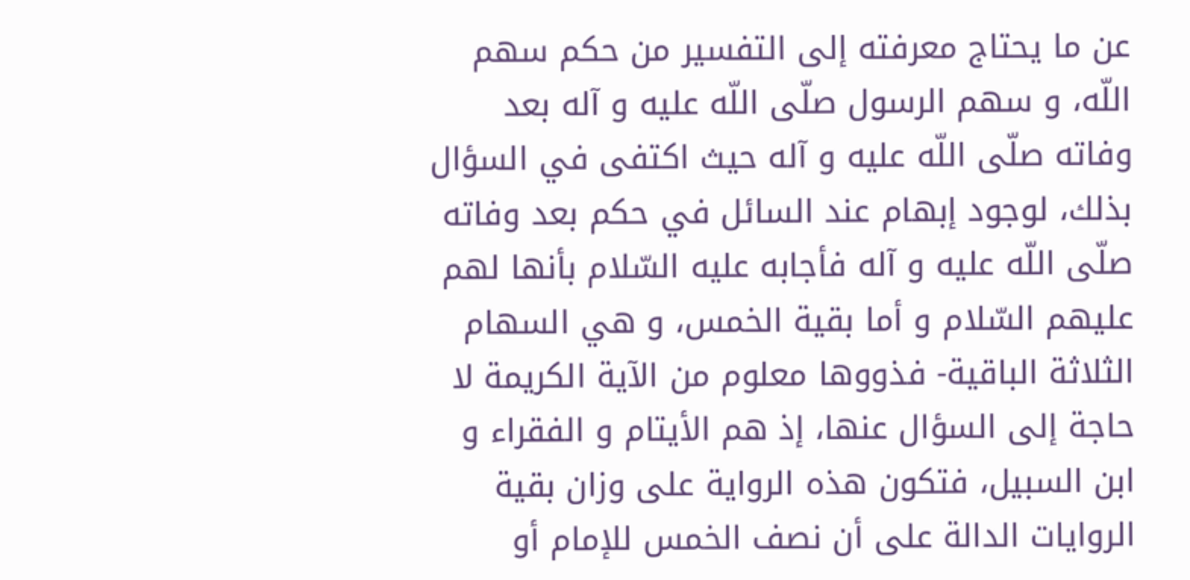عن ما يحتاج معرفته إلى التفسير من حكم سهم اللّه، و سهم الرسول صلّى اللّه عليه و آله بعد وفاته صلّى اللّه عليه و آله حيث اكتفى في السؤال بذلك، لوجود إبهام عند السائل في حكم بعد وفاته صلّى اللّه عليه و آله فأجابه عليه السّلام بأنها لهم عليهم السّلام و أما بقية الخمس، و هي السهام الثلاثة الباقية- فذووها معلوم من الآية الكريمة لا حاجة إلى السؤال عنها، إذ هم الأيتام و الفقراء و ابن السبيل، فتكون هذه الرواية على وزان بقية الروايات الدالة على أن نصف الخمس للإمام أو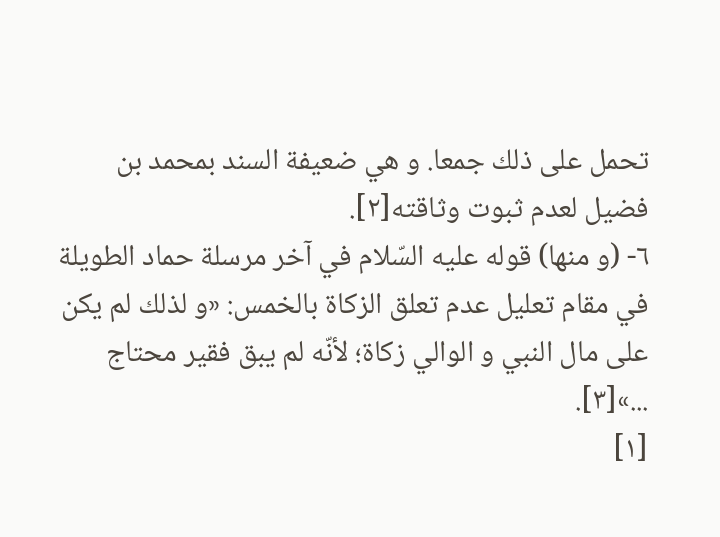تحمل على ذلك جمعا. و هي ضعيفة السند بمحمد بن فضيل لعدم ثبوت وثاقته[٢].
٦- (و منها) قوله عليه السّلام في آخر مرسلة حماد الطويلة في مقام تعليل عدم تعلق الزكاة بالخمس: «و لذلك لم يكن على مال النبي و الوالي زكاة؛ لأنّه لم يبق فقير محتاج ...»[٣].
[١]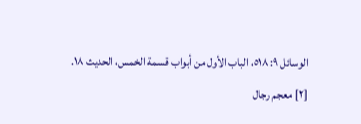الوسائل ٩: ٥١٨، الباب الأول من أبواب قسمة الخمس، الحديث ١٨.
[٢] معجم رجال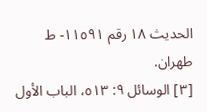الحديث ١٨ رقم ١١٥٩١- ط طهران.
[٣] الوسائل ٩: ٥١٣، الباب الأول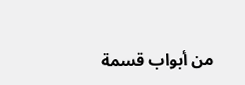من أبواب قسمة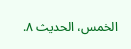الخمس، الحديث ٨.